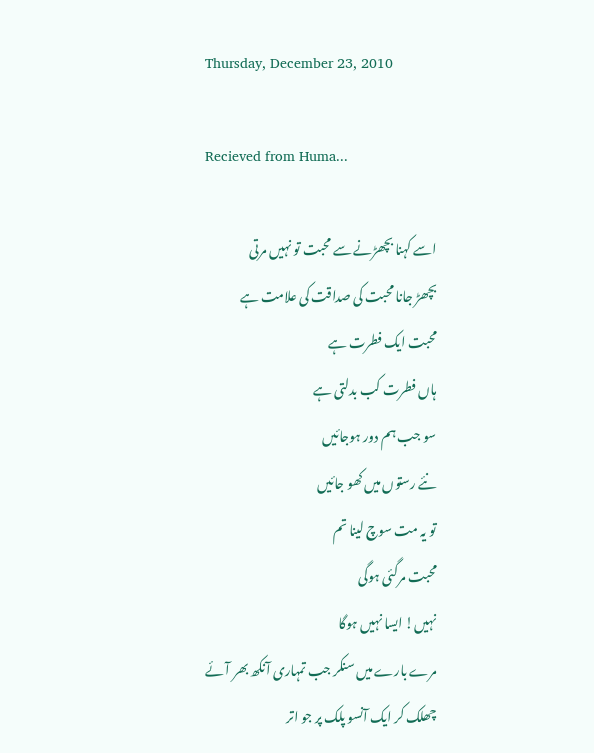Thursday, December 23, 2010

Recieved from Huma...

اسے کہنا بچھڑنے سے محبت تو نہیں مرتی
بچھڑ جانا محبت کی صداقت کی علامت ہے
محبت ایک فطرت ہے
ہاں فطرت کب بدلتی ہے
سو جب ہم دور ہوجائیں
نئے رستوں میں کھو جائیں
تو یہ مت سوچ لینا تم
محبت مرگئی ہوگی
نہیں! ایسا نہیں ہوگا
مرے بارے میں سنکر جب تمہاری آنکھ بھر آئے
چھلک کر ایک آنسو پلک پر جو اتر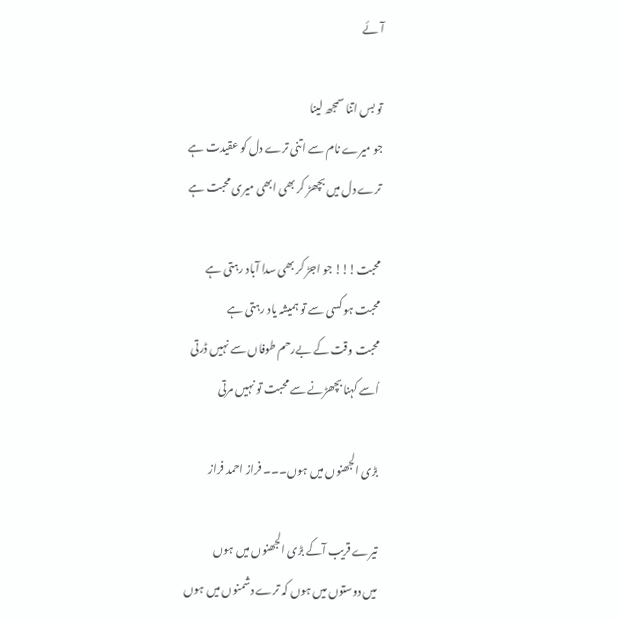آئے

تو بس اتنا سمجھ لینا
جو میرے نام سے اتنی ترے دل کو عقیدت ہے
ترے دل میں بچھڑ کر بھی ابھی میری محبت ہے

محبت!!! جو اجڑ کر بھی سدا آباد رہتی ہے
محبت ہو کسی سے تو ہمیشہ یاد رہتی ہے
محبت وقت کے بےرحم طوفاں سے نہیں ڈرتی
اُسے کہنا بچھڑنے سے محبت تو نہیں مرتی

بڑی الجھنوں میں ہوں۔۔۔ فراز احمد فراز

تیرے قریب آکے بڑی الجھنوں میں ہوں
میں دوستوں میں ہوں کہ ترے دشمنوں میں ہوں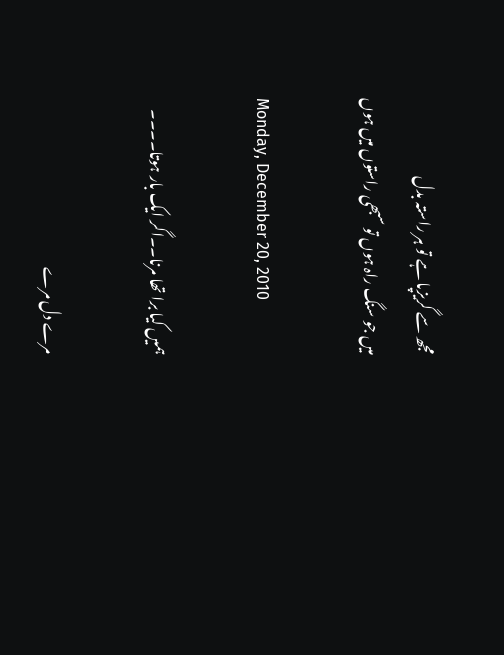مجھ سے گریزپا ہے تو ہر راستہ بدل
میں جو سنگ راہ ہوں تو سبھی راستوں میں ہوں

Monday, December 20, 2010

ہمیں کیا برا تھا مرنا۔۔اگر ایک بار ہوتا۔۔۔۔

مرے دل مرے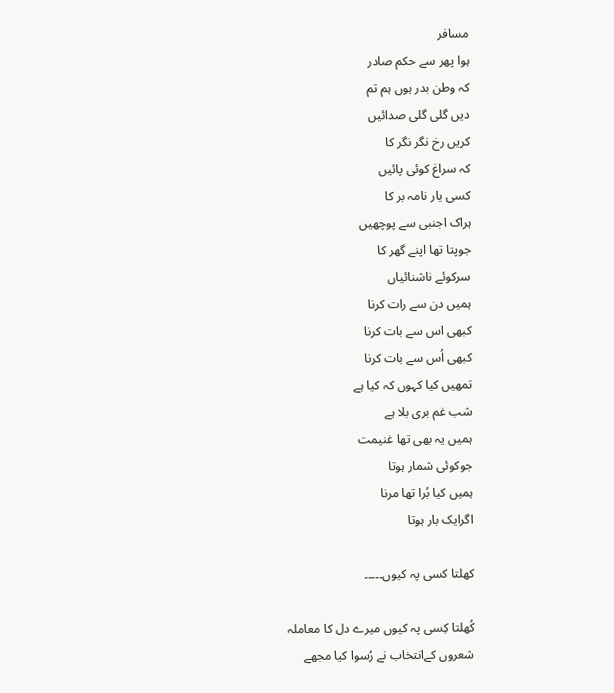مسافر
ہوا پھر سے حکم صادر
کہ وطن بدر ہوں ہم تم
دیں گلی گلی صدائیں
کریں رخ نگر نگر کا
کہ سراغ کوئی پائیں
کسی یار نامہ بر کا
ہراک اجنبی سے پوچھیں
جوپتا تھا اپنے گھر کا
سرکوئے ناشنائیاں
ہمیں دن سے رات کرنا
کبھی اس سے بات کرنا
کبھی اُس سے بات کرنا
تمھیں کیا کہوں کہ کیا ہے
شب غم بری بلا ہے
ہمیں یہ بھی تھا غنیمت
جوکوئی شمار ہوتا
ہمیں کیا بُرا تھا مرنا
اگرایک بار ہوتا

کھلتا کسی پہ کیوں۔۔۔۔۔

کُھلتا کِسی پہ کیوں میرے دل کا معاملہ
شعروں کےانتخاب نے رُسوا کیا مجھے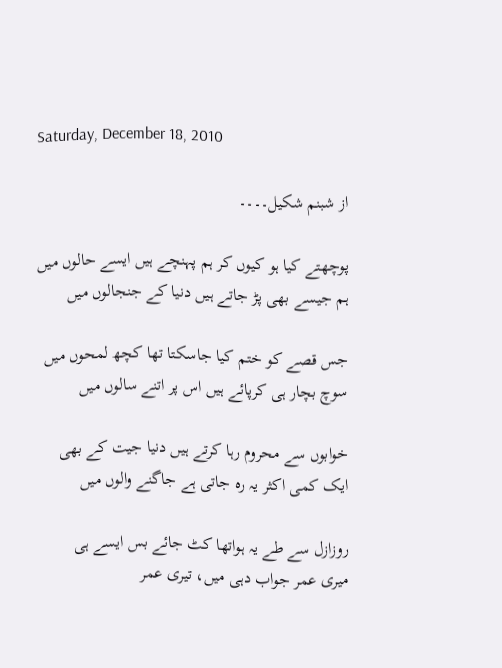Saturday, December 18, 2010

از شبنم شکیل۔۔۔۔

پوچھتے کیا ہو کیوں کر ہم پہنچے ہیں ایسے حالوں میں
ہم جیسے بھی پڑ جاتے ہیں دنیا کے جنجالوں میں

جس قصے کو ختم کیا جاسکتا تھا کچھ لمحوں میں
سوچ بچار ہی کرپائے ہیں اس پر اتنے سالوں میں

خوابوں سے محروم رہا کرتے ہیں دنیا جیت کے بھی
ایک کمی اکثر یہ رہ جاتی ہے جاگنے والوں میں

روزازل سے طے یہ ہواتھا کٹ جائے بس ایسے ہی
میری عمر جواب دہی میں، تیری عمر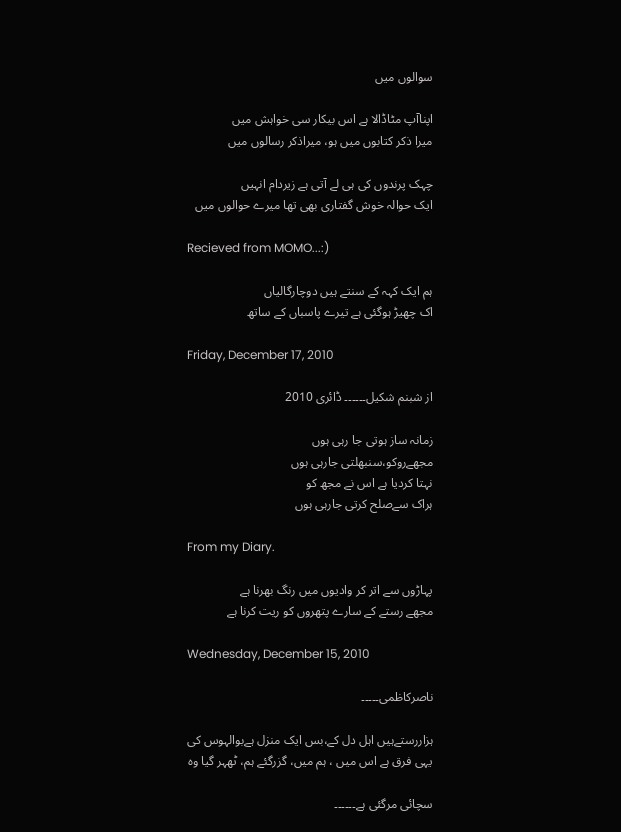سوالوں میں

اپناآپ مٹاڈالا ہے اس بیکار سی خواہش میں
میرا ذکر کتابوں میں ہو، میراذکر رسالوں میں

چہک پرندوں کی ہی لے آتی ہے زیردام انہیں
ایک حوالہ خوش گفتاری بھی تھا میرے حوالوں میں

Recieved from MOMO...:)

ہم ایک کہہ کے سنتے ہیں دوچارگالیاں
اک چھیڑ ہوگئی ہے تیرے پاسباں کے ساتھ

Friday, December 17, 2010

از شبنم شکیل۔۔۔۔۔۔ ڈائری 2010

زمانہ ساز ہوتی جا رہی ہوں
مجھےروکو،سنبھلتی جارہی ہوں
نہتا کردیا ہے اس نے مجھ کو
ہراک سےصلح کرتی جارہی ہوں

From my Diary.

پہاڑوں سے اتر کر وادیوں میں رنگ بھرنا ہے
مجھے رستے کے سارے پتھروں کو ریت کرنا ہے

Wednesday, December 15, 2010

ناصرکاظمی۔۔۔۔۔

ہزاررستےہیں اہل دل کے،بس ایک منزل ہےبوالہوس کی
یہی فرق ہے اس میں ، ہم میں، گزرگئے ہم، ٹھہر گیا وہ

سچائی مرگئی ہے۔۔۔۔۔۔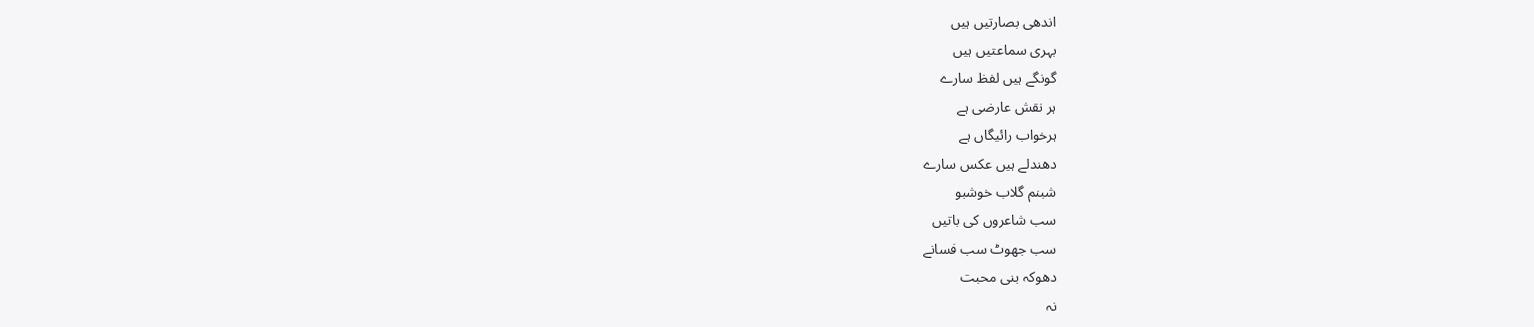اندھی بصارتیں ہیں
بہری سماعتیں ہیں
گونگے ہیں لفظ سارے
ہر نقش عارضی ہے
ہرخواب رائیگاں ہے
دھندلے ہیں عکس سارے
شبنم گلاب خوشبو
سب شاعروں کی باتیں
سب جھوٹ سب فسانے
دھوکہ بنی محبت
نہ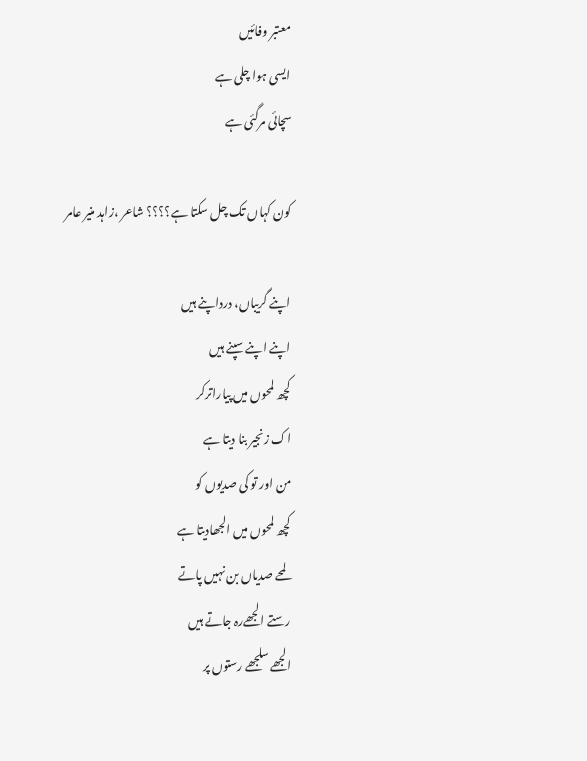معتبر وفائیں
ایسی ہوا چلی ہے
سچائی مرگئی ہے

کون کہاں تک چل سکتا ہے؟؟؟؟ شاعر ،زاہد منیر عامر

اپنے گریباں، درداپنے ہیں
اپنے اپنے سپنے ہیں
کچھ لمحوں میں پیاراترکر
اک زنجیر بنا دیتا ہے
من اور تو کی صدیوں کو
کچھ لمحوں میں الجھادیتا ہے
لمحے صدیاں بن نہیں پاتے
رستے الجھےرہ جاتے ہیں
الجھے سلجھے رستوں پر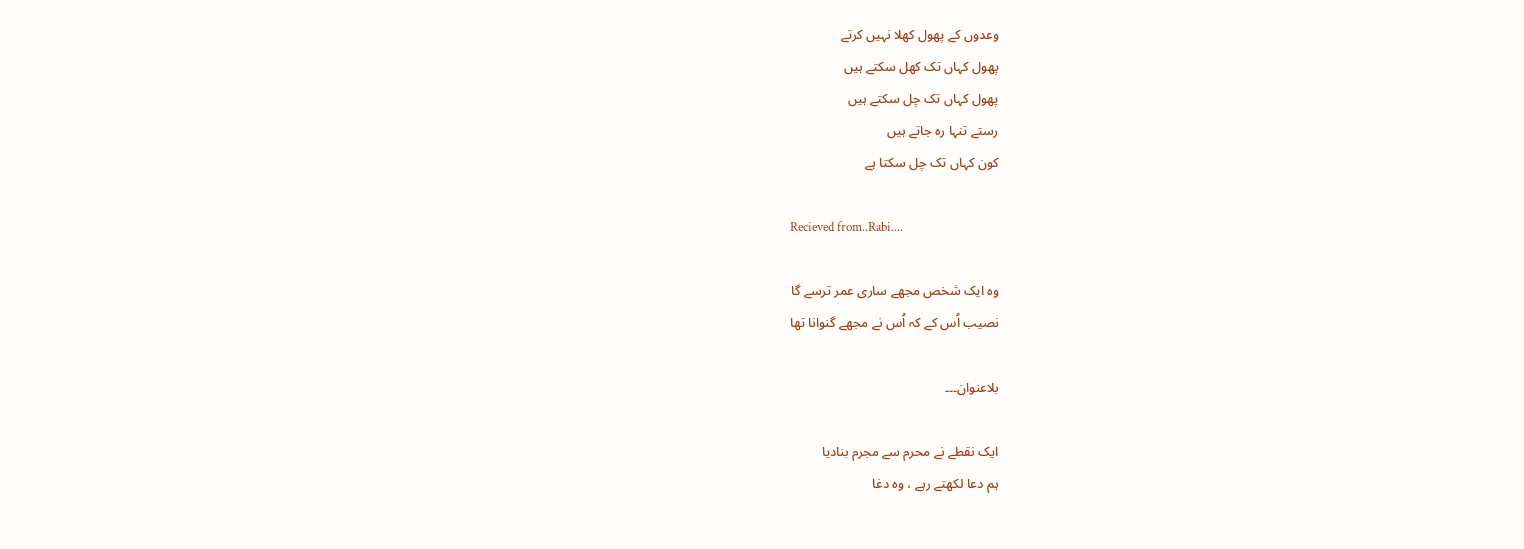وعدوں کے پھول کھلا نہیں کرتے
پھول کہاں تک کھل سکتے ہیں
پھول کہاں تک چل سکتے ہیں
رستے تنہا رہ جاتے ہیں
کون کہاں تک چل سکتا ہے

Recieved from..Rabi....

وہ ایک شخص مجھے ساری عمر ترسے گا
نصیب اُس کے کہ اُس نے مجھے گنوانا تھا

بلاعنوان۔۔۔

ایک نقطے نے محرم سے مجرم بنادیا
ہم دعا لکھتے رہے ، وہ دغا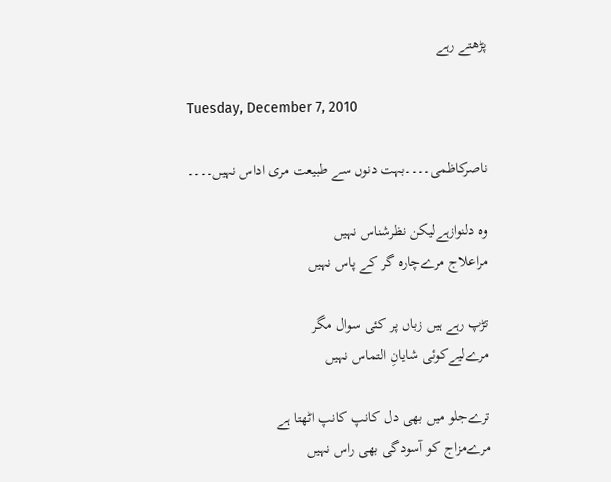پڑھتے رہے

Tuesday, December 7, 2010

ناصرکاظمی۔۔۔۔بہت دنوں سے طبیعت مری اداس نہیں۔۔۔۔

وہ دلنوازہےلیکن نظرشناس نہیں
مراعلاج مرےچارہ گر کے پاس نہیں

تڑپ رہے ہیں زباں پر کئی سوال مگر
مرےلیےکوئی شایانِ التماس نہیں

ترےجلو میں بھی دل کانپ کانپ اٹھتا ہے
مرےمزاج کو آسودگی بھی راس نہیں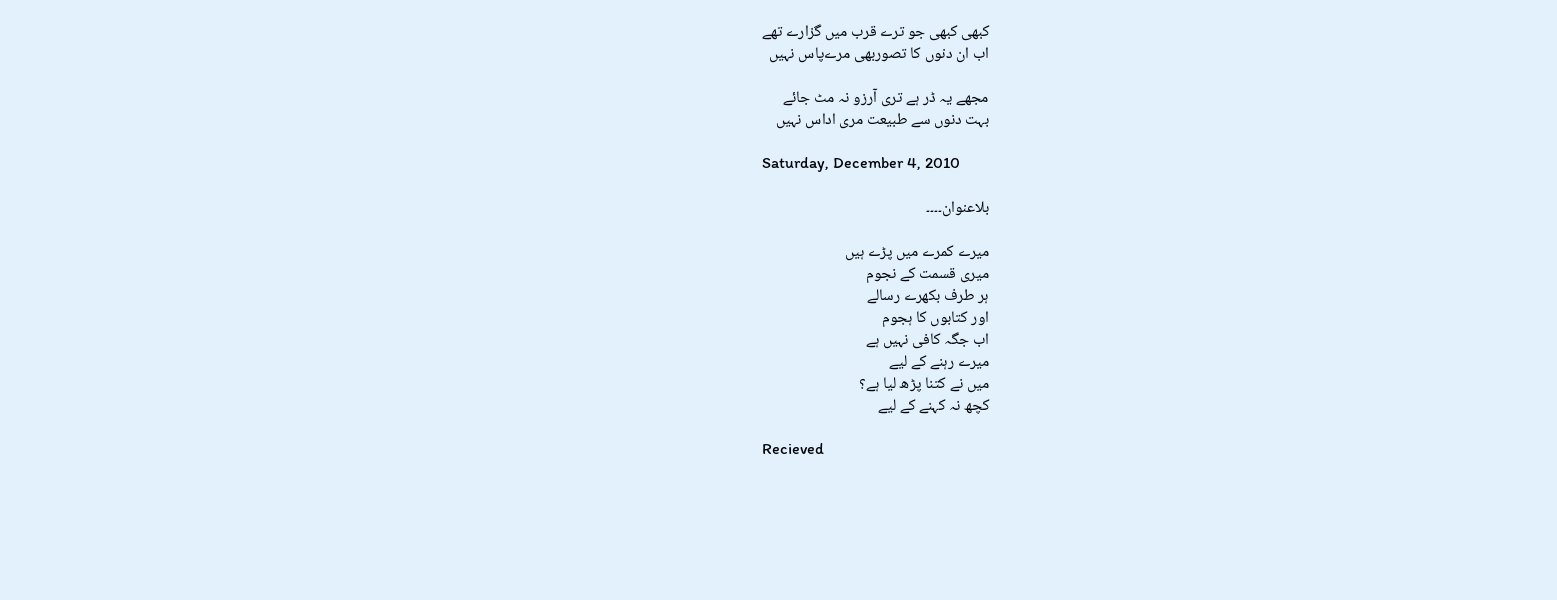کبھی کبھی جو ترے قرب میں گزارے تھے
اب ان دنوں کا تصوربھی مرےپاس نہیں

مجھے یہ ڈر ہے تری آرزو نہ مٹ جائے
بہت دنوں سے طبیعت مری اداس نہیں

Saturday, December 4, 2010

بلاعنوان۔۔۔۔

میرے کمرے میں پڑے ہیں
میری قسمت کے نجوم
ہر طرف بکھرے رسالے
اور کتابوں کا ہجوم
اب جگہ کافی نہیں ہے
میرے رہنے کے لیے
میں نے کتنا پڑھ لیا ہے؟
کچھ نہ کہنے کے لیے

Recieved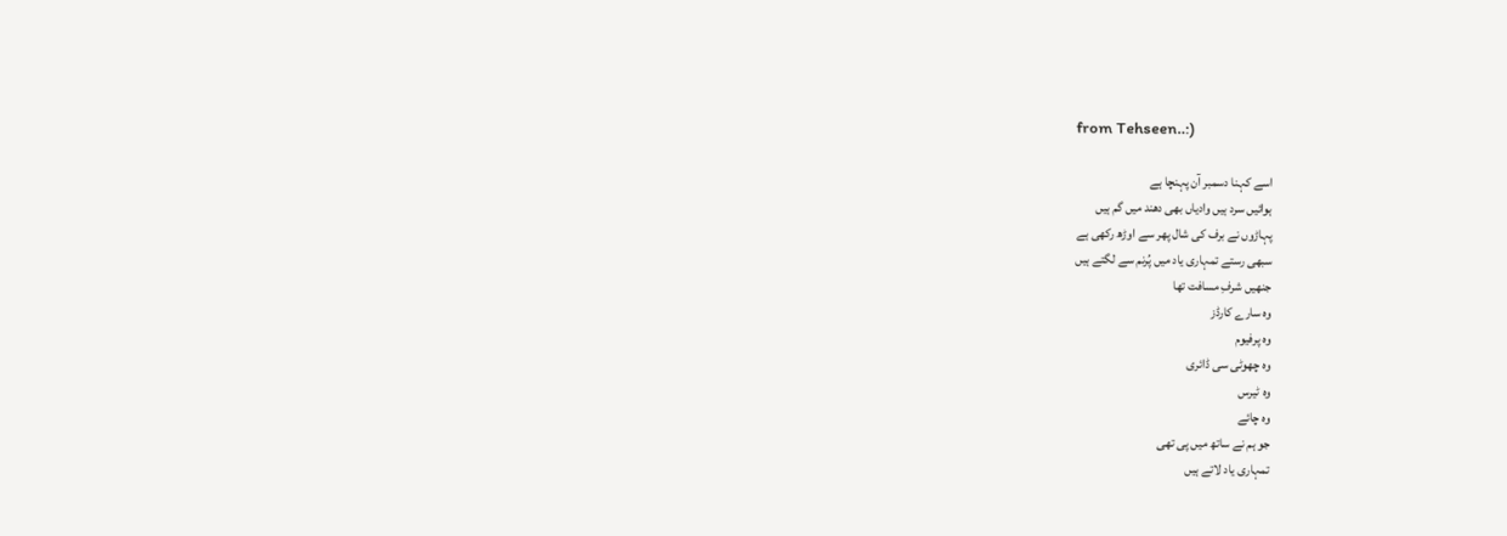from Tehseen..:)

اسے کہنا دسمبر آن پہنچا ہے
ہوائیں سرد ہیں وادیاں بھی دھند میں گم ہیں
پہاڑوں نے برف کی شال پھر سے اوڑھ رکھی ہے
سبھی رستے تمہاری یاد میں پُرنم سے لگتے ہیں
جنھیں شرفِ مسافت تھا
وہ سارے کارڈز
وہ پرفیوم
وہ چھوٹی سی ڈائری
وہ ٹیرس
وہ چائے
جو ہم نے ساتھ میں پی تھی
تمہاری یاد لاتے ہیں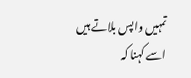تمہیں واپس بلاتے ہیں
اسے کہنا کہ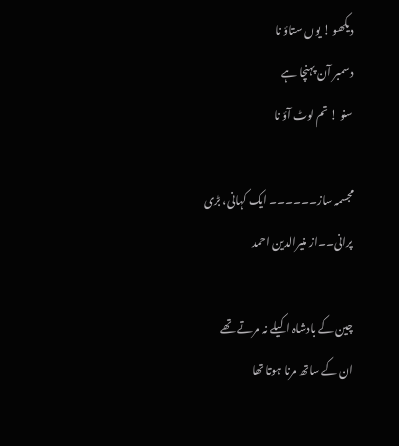دیکھو ! یوں ستاؤ نا
دسمبر آن پہنچا ہے
سنو ! تم لوٹ آؤ نا

مجسمہ ساز۔۔۔۔۔۔ ایک کہانی، بڑی پرانی۔۔از منیرالدین احمد

چین کے بادشاہ اکیلے نہ مرتے تھے
ان کے ساتھ مرنا ہوتا تھا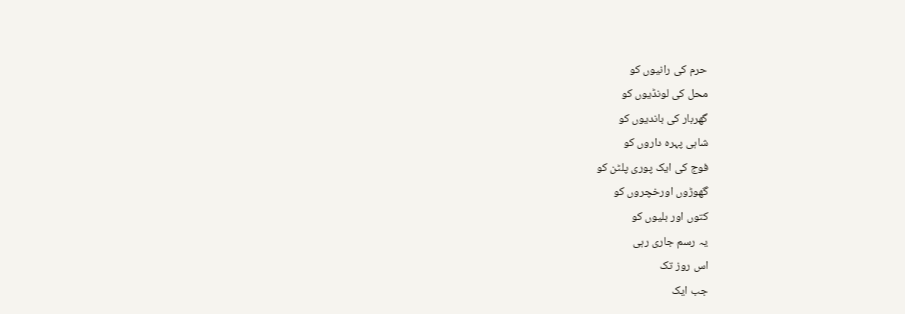حرم کی رانیوں کو
محل کی لونڈیوں کو
گھربار کی باندیوں کو
شاہی پہرہ داروں کو
فوج کی ایک پوری پلٹن کو
گھوڑوں اورخچروں کو
کتوں اور بلیوں کو
یہ رسم جاری رہی
اس روز تک
جب ایک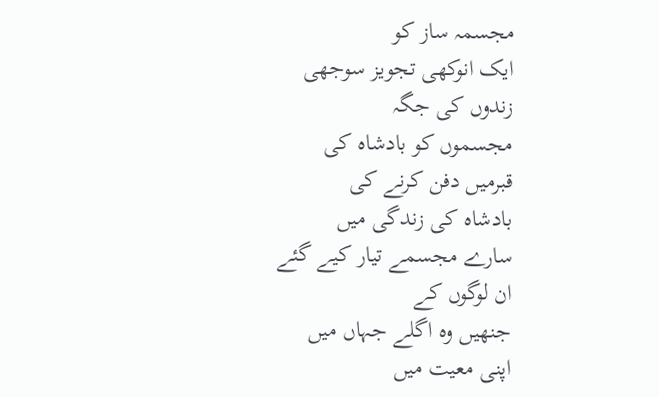مجسمہ ساز کو
ایک انوکھی تجویز سوجھی
زندوں کی جگہ
مجسموں کو بادشاہ کی
قبرمیں دفن کرنے کی
بادشاہ کی زندگی میں
سارے مجسمے تیار کیے گئے
ان لوگوں کے
جنھیں وہ اگلے جہاں میں
اپنی معیت میں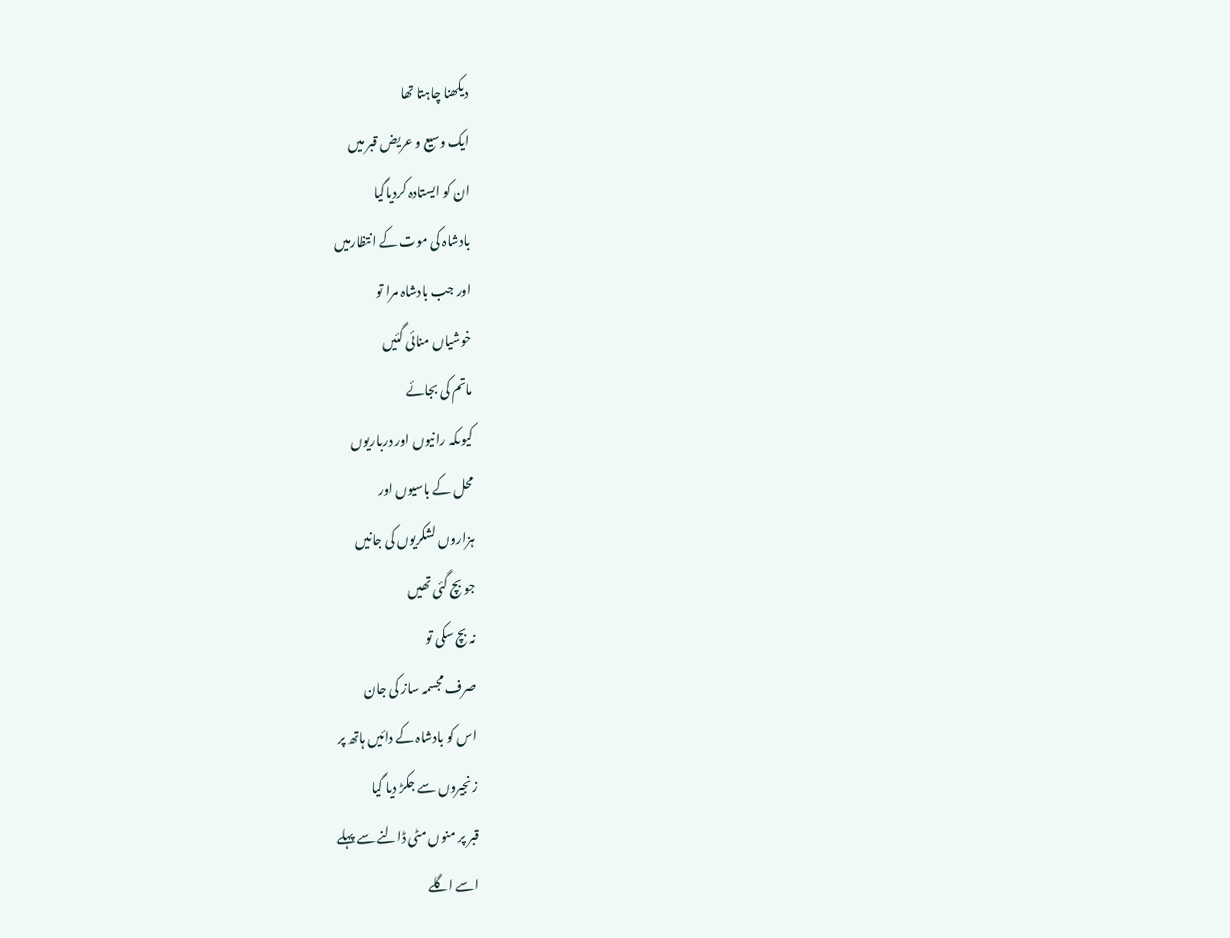دیکھنا چاہتا تھا
ایک وسیع و عریض قبر میں
ان کو ایستادہ کردیاگیا
بادشاہ کی موت کے انتظارمیں
اور جب بادشاہ مرا تو
خوشیاں منائی گئیں
ماتم کی بجائے
کیوںکہ رانیوں اور درباریوں
محل کے باسیوں اور
ہزاروں لشکریوں کی جانیں
جو بچ گئی تھیں
نہ بچ سکی تو
صرف مجسمہ ساز کی جان
اس کو بادشاہ کے دائیں ہاتھ پر
زنجیروں سے جکڑ دیا گیا
قبر پر منوں مٹی ڈالنے سے پہلے
اسے اگلے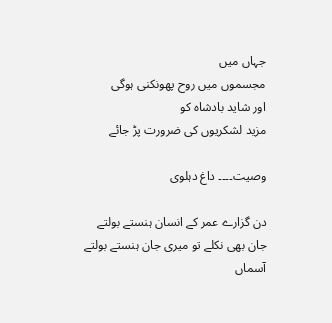جہاں میں
مجسموں میں روح پھونکنی ہوگی
اور شاید بادشاہ کو
مزید لشکریوں کی ضرورت پڑ جائے

وصیت۔۔۔۔ داغ دہلوی

دن گزارے عمر کے انسان ہنستے بولتے
جان بھی نکلے تو میری جان ہنستے بولتے
آسماں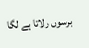برسوں رلاتا ہے لگا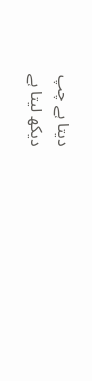دیتا ہے چپ
دیکھ لیتا ہے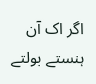اگر اک آن ہنستے بولتے